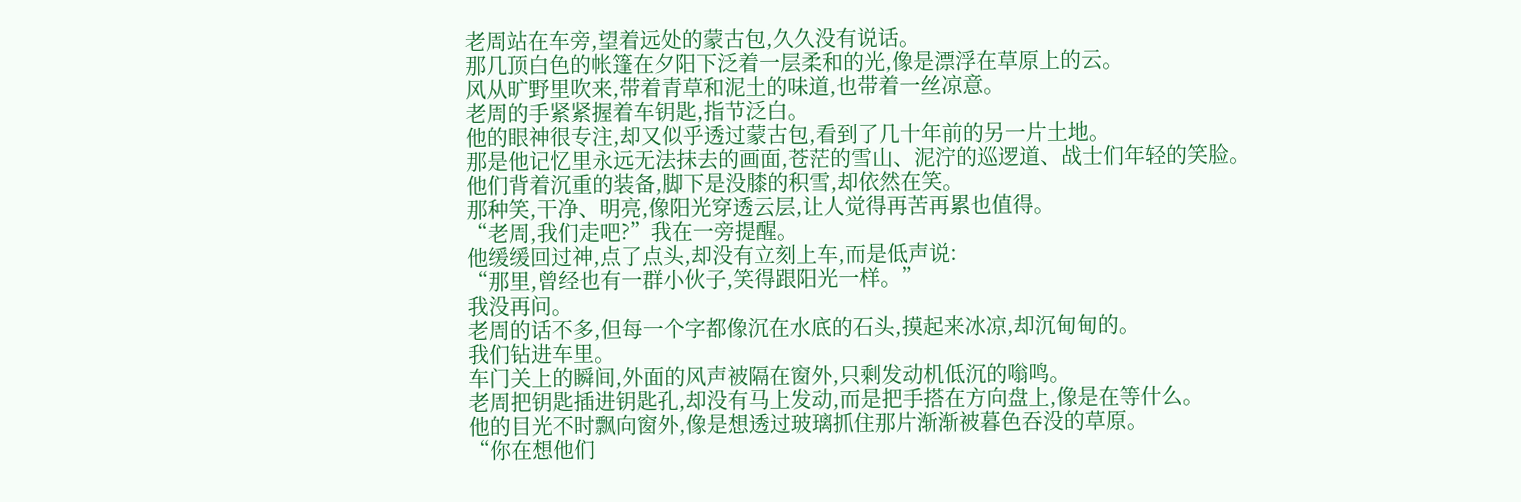老周站在车旁,望着远处的蒙古包,久久没有说话。
那几顶白色的帐篷在夕阳下泛着一层柔和的光,像是漂浮在草原上的云。
风从旷野里吹来,带着青草和泥土的味道,也带着一丝凉意。
老周的手紧紧握着车钥匙,指节泛白。
他的眼神很专注,却又似乎透过蒙古包,看到了几十年前的另一片土地。
那是他记忆里永远无法抹去的画面,苍茫的雪山、泥泞的巡逻道、战士们年轻的笑脸。
他们背着沉重的装备,脚下是没膝的积雪,却依然在笑。
那种笑,干净、明亮,像阳光穿透云层,让人觉得再苦再累也值得。
“老周,我们走吧?”我在一旁提醒。
他缓缓回过神,点了点头,却没有立刻上车,而是低声说:
“那里,曾经也有一群小伙子,笑得跟阳光一样。”
我没再问。
老周的话不多,但每一个字都像沉在水底的石头,摸起来冰凉,却沉甸甸的。
我们钻进车里。
车门关上的瞬间,外面的风声被隔在窗外,只剩发动机低沉的嗡鸣。
老周把钥匙插进钥匙孔,却没有马上发动,而是把手搭在方向盘上,像是在等什么。
他的目光不时飘向窗外,像是想透过玻璃抓住那片渐渐被暮色吞没的草原。
“你在想他们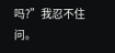吗?”我忍不住问。